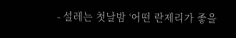- 설레는 첫날밤 ‘어떤 란제리가 좋을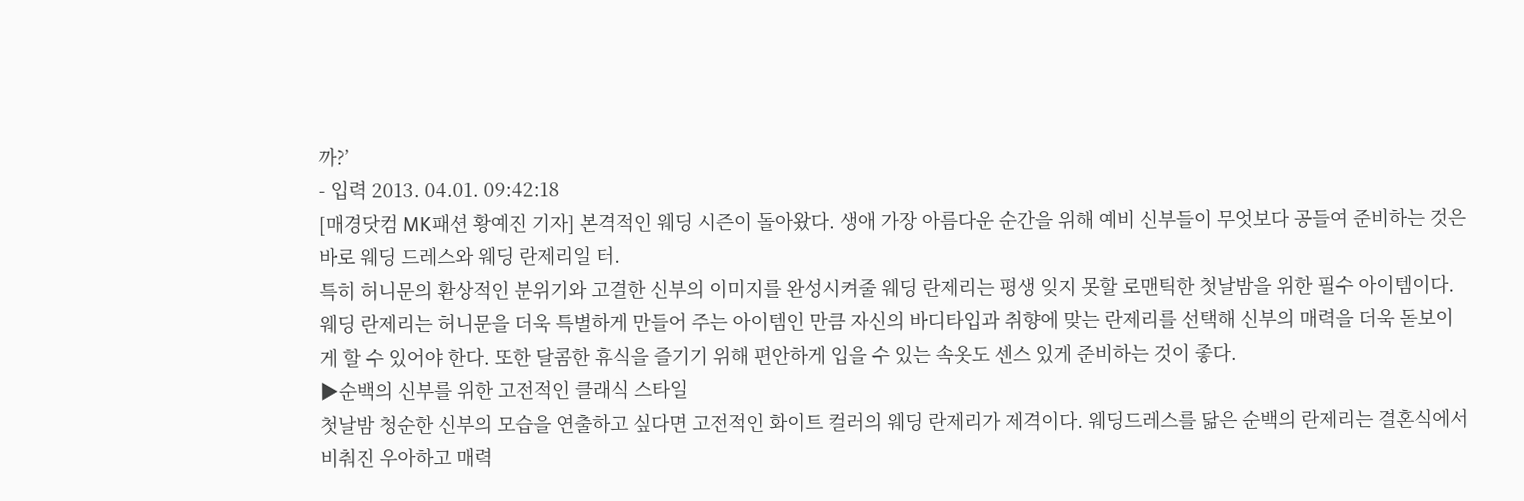까?’
- 입력 2013. 04.01. 09:42:18
[매경닷컴 MK패션 황예진 기자] 본격적인 웨딩 시즌이 돌아왔다. 생애 가장 아름다운 순간을 위해 예비 신부들이 무엇보다 공들여 준비하는 것은 바로 웨딩 드레스와 웨딩 란제리일 터.
특히 허니문의 환상적인 분위기와 고결한 신부의 이미지를 완성시켜줄 웨딩 란제리는 평생 잊지 못할 로맨틱한 첫날밤을 위한 필수 아이템이다.웨딩 란제리는 허니문을 더욱 특별하게 만들어 주는 아이템인 만큼 자신의 바디타입과 취향에 맞는 란제리를 선택해 신부의 매력을 더욱 돋보이게 할 수 있어야 한다. 또한 달콤한 휴식을 즐기기 위해 편안하게 입을 수 있는 속옷도 센스 있게 준비하는 것이 좋다.
▶순백의 신부를 위한 고전적인 클래식 스타일
첫날밤 청순한 신부의 모습을 연출하고 싶다면 고전적인 화이트 컬러의 웨딩 란제리가 제격이다. 웨딩드레스를 닮은 순백의 란제리는 결혼식에서 비춰진 우아하고 매력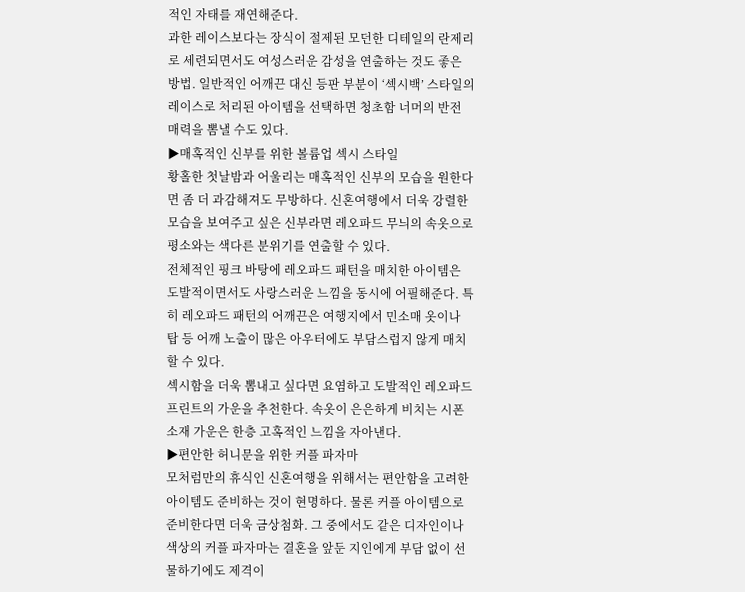적인 자태를 재연해준다.
과한 레이스보다는 장식이 절제된 모던한 디테일의 란제리로 세련되면서도 여성스러운 감성을 연출하는 것도 좋은 방법. 일반적인 어깨끈 대신 등판 부분이 ‘섹시백’ 스타일의 레이스로 처리된 아이템을 선택하면 청초함 너머의 반전 매력을 뽐낼 수도 있다.
▶매혹적인 신부를 위한 볼륨업 섹시 스타일
황홀한 첫날밤과 어울리는 매혹적인 신부의 모습을 원한다면 좀 더 과감해져도 무방하다. 신혼여행에서 더욱 강렬한 모습을 보여주고 싶은 신부라면 레오파드 무늬의 속옷으로 평소와는 색다른 분위기를 연출할 수 있다.
전체적인 핑크 바탕에 레오파드 패턴을 매치한 아이템은 도발적이면서도 사랑스러운 느낌을 동시에 어필해준다. 특히 레오파드 패턴의 어깨끈은 여행지에서 민소매 옷이나 탑 등 어깨 노출이 많은 아우터에도 부담스럽지 않게 매치할 수 있다.
섹시함을 더욱 뽐내고 싶다면 요염하고 도발적인 레오파드 프린트의 가운을 추천한다. 속옷이 은은하게 비치는 시폰 소재 가운은 한층 고혹적인 느낌을 자아낸다.
▶편안한 허니문을 위한 커플 파자마
모처럼만의 휴식인 신혼여행을 위해서는 편안함을 고려한 아이템도 준비하는 것이 현명하다. 물론 커플 아이템으로 준비한다면 더욱 금상첨화. 그 중에서도 같은 디자인이나 색상의 커플 파자마는 결혼을 앞둔 지인에게 부담 없이 선물하기에도 제격이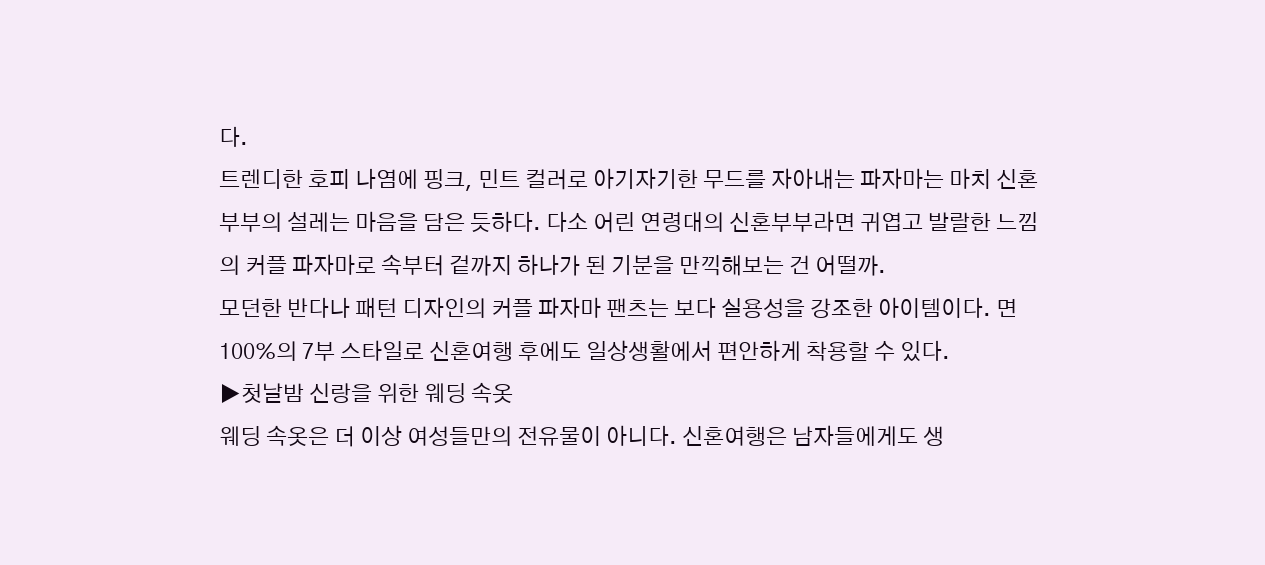다.
트렌디한 호피 나염에 핑크, 민트 컬러로 아기자기한 무드를 자아내는 파자마는 마치 신혼 부부의 설레는 마음을 담은 듯하다. 다소 어린 연령대의 신혼부부라면 귀엽고 발랄한 느낌의 커플 파자마로 속부터 겉까지 하나가 된 기분을 만끽해보는 건 어떨까.
모던한 반다나 패턴 디자인의 커플 파자마 팬츠는 보다 실용성을 강조한 아이템이다. 면 100%의 7부 스타일로 신혼여행 후에도 일상생활에서 편안하게 착용할 수 있다.
▶첫날밤 신랑을 위한 웨딩 속옷
웨딩 속옷은 더 이상 여성들만의 전유물이 아니다. 신혼여행은 남자들에게도 생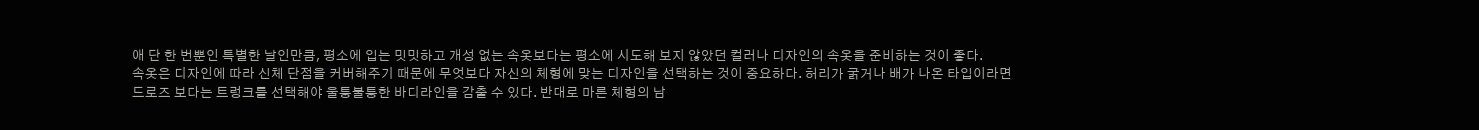애 단 한 번뿐인 특별한 날인만큼, 평소에 입는 밋밋하고 개성 없는 속옷보다는 평소에 시도해 보지 않았던 컬러나 디자인의 속옷을 준비하는 것이 좋다.
속옷은 디자인에 따라 신체 단점을 커버해주기 때문에 무엇보다 자신의 체형에 맞는 디자인을 선택하는 것이 중요하다. 허리가 굵거나 배가 나온 타입이라면 드로즈 보다는 트렁크를 선택해야 울퉁불퉁한 바디라인을 감출 수 있다. 반대로 마른 체형의 남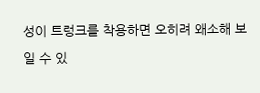성이 트렁크를 착용하면 오히려 왜소해 보일 수 있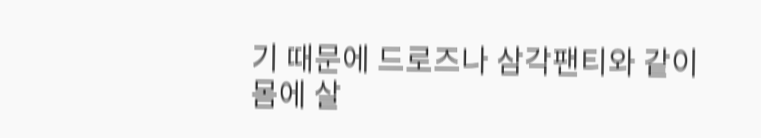기 때문에 드로즈나 삼각팬티와 같이 몸에 살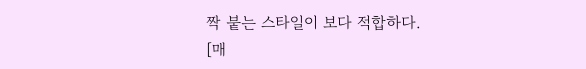짝 붙는 스타일이 보다 적합하다.
[매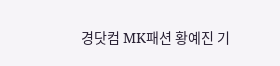경닷컴 MK패션 황예진 기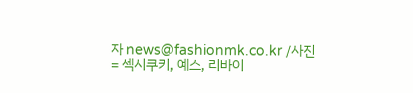자 news@fashionmk.co.kr /사진= 섹시쿠키, 예스, 리바이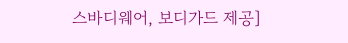스바디웨어, 보디가드 제공]